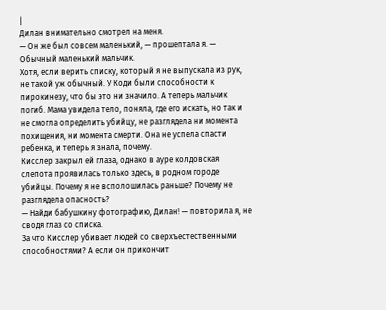|
Дилан внимательно смотрел на меня.
— Он же был совсем маленький, — прошептала я. — Обычный маленький мальчик.
Хотя, если верить списку, который я не выпускала из рук, не такой уж обычный. У Коди были способности к пирокинезу, что бы это ни значило. А теперь мальчик погиб. Мама увидела тело, поняла, где его искать, но так и не смогла определить убийцу, не разглядела ни момента похищения, ни момента смерти. Она не успела спасти ребенка, и теперь я знала, почему.
Кисслер закрыл ей глаза, однако в ауре колдовская слепота проявилась только здесь, в родном городе убийцы. Почему я не всполошилась раньше? Почему не разглядела опасность?
— Найди бабушкину фотографию, Дилан! — повторила я, не сводя глаз со списка.
За что Кисслер убивает людей со сверхъестественными способностями? А если он прикончит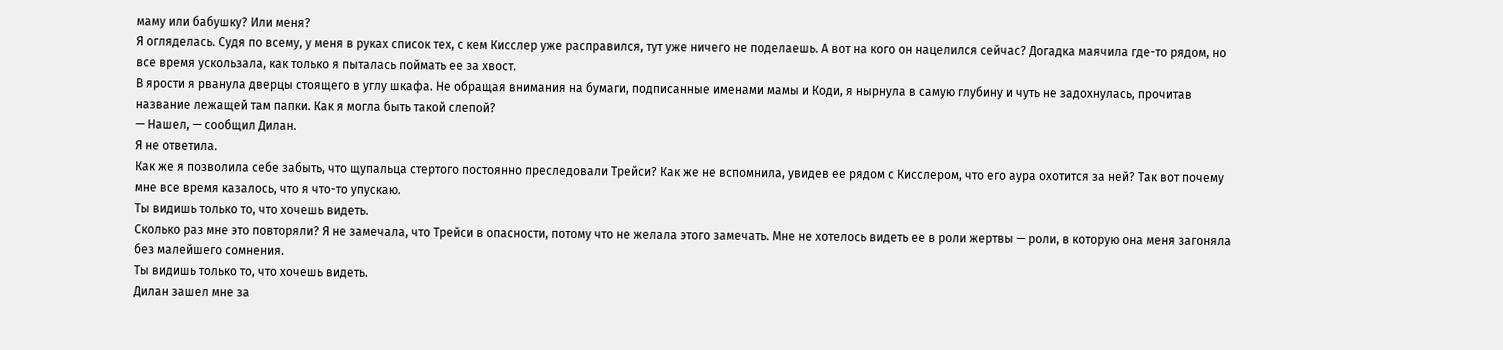маму или бабушку? Или меня?
Я огляделась. Судя по всему, у меня в руках список тех, с кем Кисслер уже расправился, тут уже ничего не поделаешь. А вот на кого он нацелился сейчас? Догадка маячила где-то рядом, но все время ускользала, как только я пыталась поймать ее за хвост.
В ярости я рванула дверцы стоящего в углу шкафа. Не обращая внимания на бумаги, подписанные именами мамы и Коди, я нырнула в самую глубину и чуть не задохнулась, прочитав название лежащей там папки. Как я могла быть такой слепой?
— Нашел, — сообщил Дилан.
Я не ответила.
Как же я позволила себе забыть, что щупальца стертого постоянно преследовали Трейси? Как же не вспомнила, увидев ее рядом с Кисслером, что его аура охотится за ней? Так вот почему мне все время казалось, что я что-то упускаю.
Ты видишь только то, что хочешь видеть.
Сколько раз мне это повторяли? Я не замечала, что Трейси в опасности, потому что не желала этого замечать. Мне не хотелось видеть ее в роли жертвы — роли, в которую она меня загоняла без малейшего сомнения.
Ты видишь только то, что хочешь видеть.
Дилан зашел мне за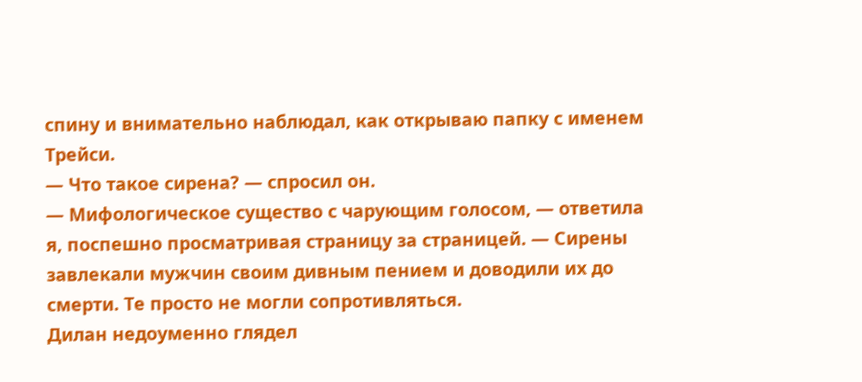спину и внимательно наблюдал, как открываю папку с именем Трейси.
— Что такое сирена? — спросил он.
— Мифологическое существо с чарующим голосом, — ответила я, поспешно просматривая страницу за страницей. — Сирены завлекали мужчин своим дивным пением и доводили их до смерти. Те просто не могли сопротивляться.
Дилан недоуменно глядел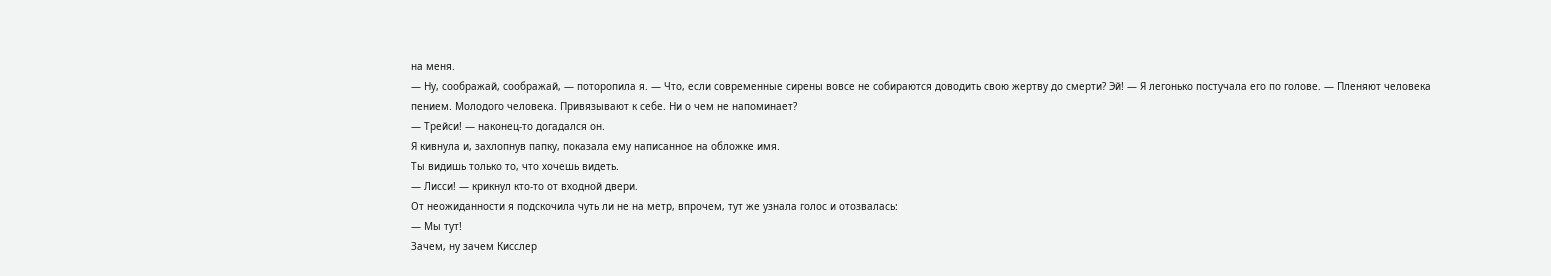на меня.
— Ну, соображай, соображай, — поторопила я. — Что, если современные сирены вовсе не собираются доводить свою жертву до смерти? Эй! — Я легонько постучала его по голове. — Пленяют человека пением. Молодого человека. Привязывают к себе. Ни о чем не напоминает?
— Трейси! — наконец-то догадался он.
Я кивнула и, захлопнув папку, показала ему написанное на обложке имя.
Ты видишь только то, что хочешь видеть.
— Лисси! — крикнул кто-то от входной двери.
От неожиданности я подскочила чуть ли не на метр, впрочем, тут же узнала голос и отозвалась:
— Мы тут!
Зачем, ну зачем Кисслер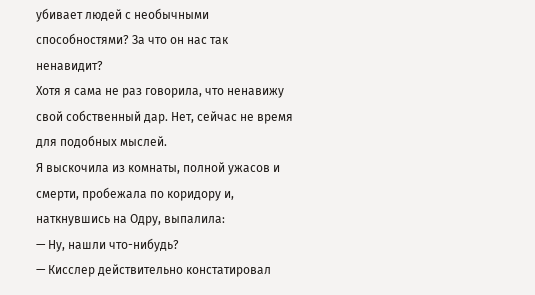убивает людей с необычными способностями? За что он нас так ненавидит?
Хотя я сама не раз говорила, что ненавижу свой собственный дар. Нет, сейчас не время для подобных мыслей.
Я выскочила из комнаты, полной ужасов и смерти, пробежала по коридору и, наткнувшись на Одру, выпалила:
— Ну, нашли что-нибудь?
— Кисслер действительно констатировал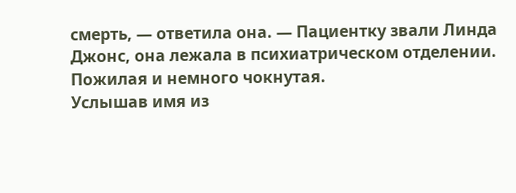смерть, — ответила она. — Пациентку звали Линда Джонс, она лежала в психиатрическом отделении. Пожилая и немного чокнутая.
Услышав имя из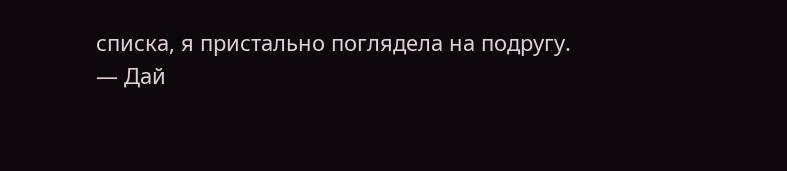списка, я пристально поглядела на подругу.
— Дай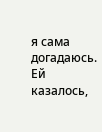я сама догадаюсь. Ей казалось,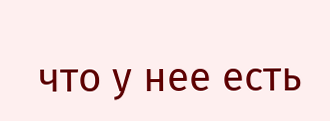что у нее есть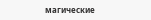магические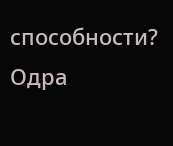способности?
Одра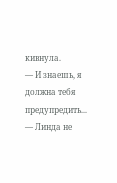кивнула.
— И знаешь, я должна тебя предупредить...
— Линда не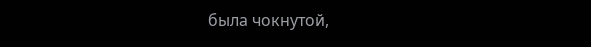была чокнутой,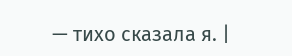— тихо сказала я. |